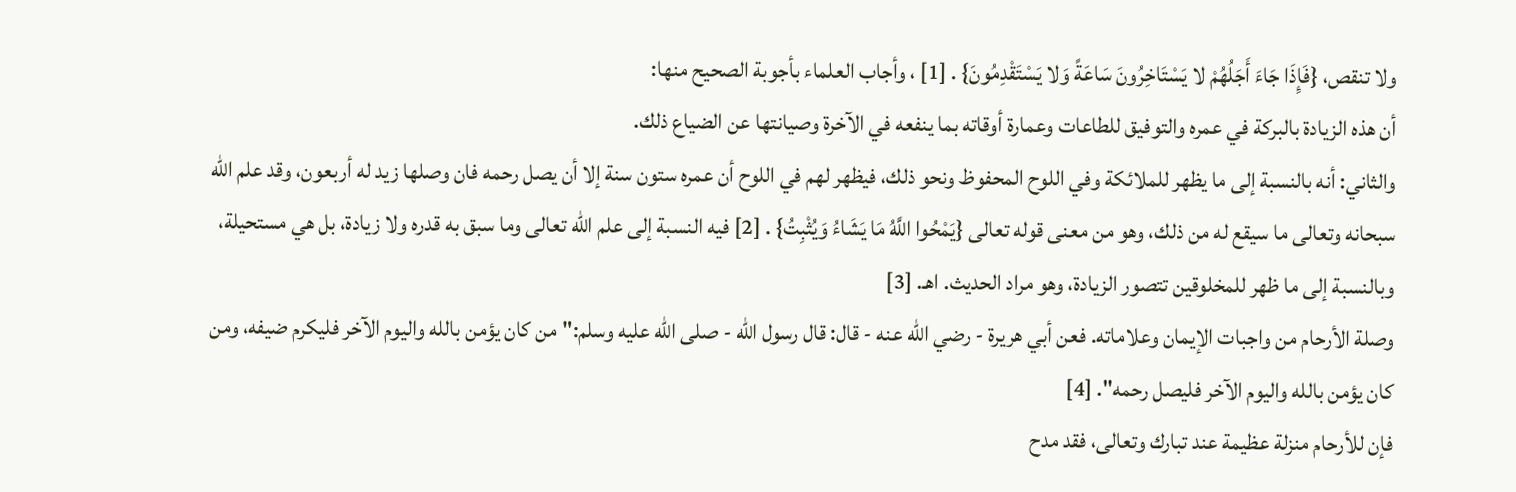ولا تنقص، {فَإِذَا جَاءَ أَجَلُهُمْ لا يَسْتَاخِرُونَ سَاعَةً وَلا يَسْتَقْدِمُونَ} . [1] ، وأجاب العلماء بأجوبة الصحيح منها:
أن هذه الزيادة بالبركة في عمره والتوفيق للطاعات وعمارة أوقاته بما ينفعه في الآخرة وصيانتها عن الضياع ذلك.
والثاني: أنه بالنسبة إلى ما يظهر للملائكة وفي اللوح المحفوظ ونحو ذلك، فيظهر لهم في اللوح أن عمره ستون سنة إلا أن يصل رحمه فان وصلها زيد له أربعون، وقد علم الله سبحانه وتعالى ما سيقع له من ذلك، وهو من معنى قوله تعالى {يَمْحُوا اللَّهُ مَا يَشَاءُ وَيُثْبِتُ} . [2] فيه النسبة إلى علم الله تعالى وما سبق به قدره ولا زيادة، بل هي مستحيلة، وبالنسبة إلى ما ظهر للمخلوقين تتصور الزيادة، وهو مراد الحديث. اهـ. [3]
وصلة الأرحام من واجبات الإيمان وعلاماته. فعن أبي هريرة - رضي الله عنه - قال: قال رسول الله - صلى الله عليه وسلم:"من كان يؤمن بالله واليوم الآخر فليكرم ضيفه، ومن كان يؤمن بالله واليوم الآخر فليصل رحمه". [4]
فإن للأرحام منزلة عظيمة عند تبارك وتعالى، فقد مدح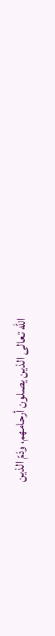الله تعالى الذين يصلون أرحامهم، وذمّ الذين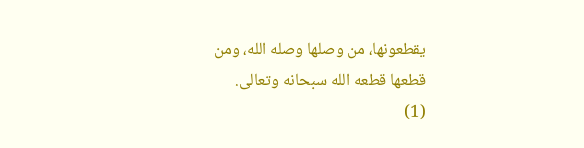يقطعونها، من وصلها وصله الله، ومن قطعها قطعه الله سبحانه وتعالى.
(1)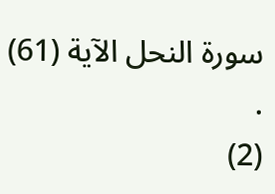سورة النحل الآية (61) .
(2)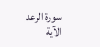سورة الرعد الآية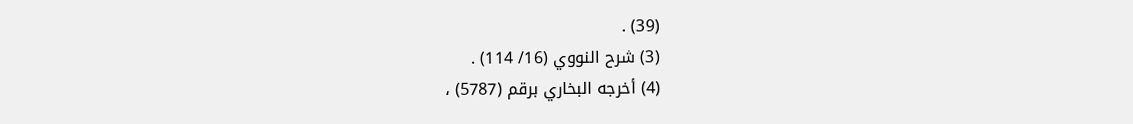(39) .
(3) شرح النووي (16/ 114) .
(4) أخرجه البخاري برقم (5787) ،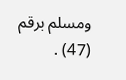ومسلم برقم (47) .